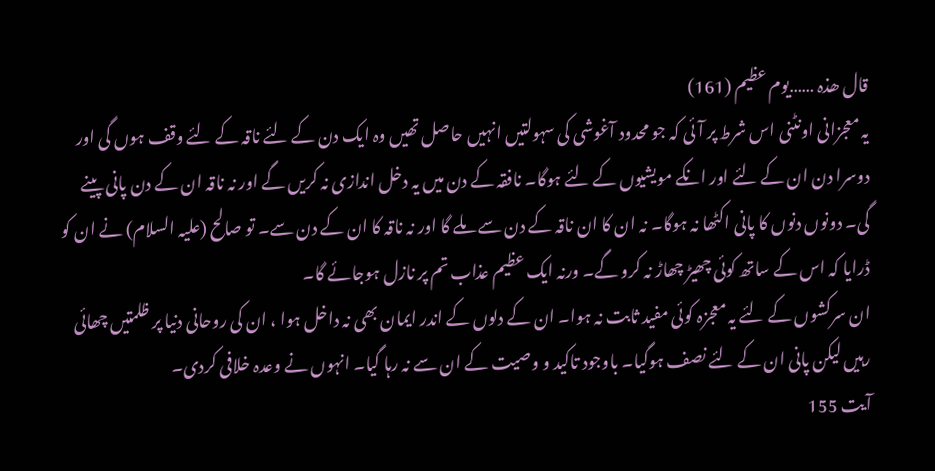قال ھذہ ……یوم عظیم (161)
یہ معجزانی اونٹنی اس شرط پر آئی کہ جو محدود آغوشی کی سہولتیں انہیں حاصل تھیں وہ ایک دن کے لئے ناقہ کے لئے وقف ہوں گی اور دوسرا دن ان کے لئے اور انکے مویشیوں کے لئے ہوگا۔ نافقہ کے دن میں یہ دخل اندازی نہ کریں گے اور نہ ناقہ ان کے دن پانی پینے گی۔ دونوں دنوں کا پانی اکٹھا نہ ہوگا۔ نہ ان کا ان ناقہ کے دن سے ملے گا اور نہ ناقہ کا ان کے دن سے۔ تو صالح (علیہ السلام) نے ان کو ڈرایا کہ اس کے ساتھ کوئی چھیڑ چھاڑ نہ کرو گے۔ ورنہ ایک عظیم عذاب تم پر نازل ہوجائے گا۔
ان سرکشوں کے لئے یہ معجزہ کوئی مفید ثابت نہ ہوا۔ ان کے دلوں کے اندر ایمان بھی نہ داخل ہوا ، ان کی روحانی دنیا پر ظلمتیں چھائی رہیں لیکن پانی ان کے لئے نصف ہوگیا۔ باوجود تاکید و وصیت کے ان سے نہ رہا گیا۔ انہوں نے وعدہ خلافی کردی۔
آیت 155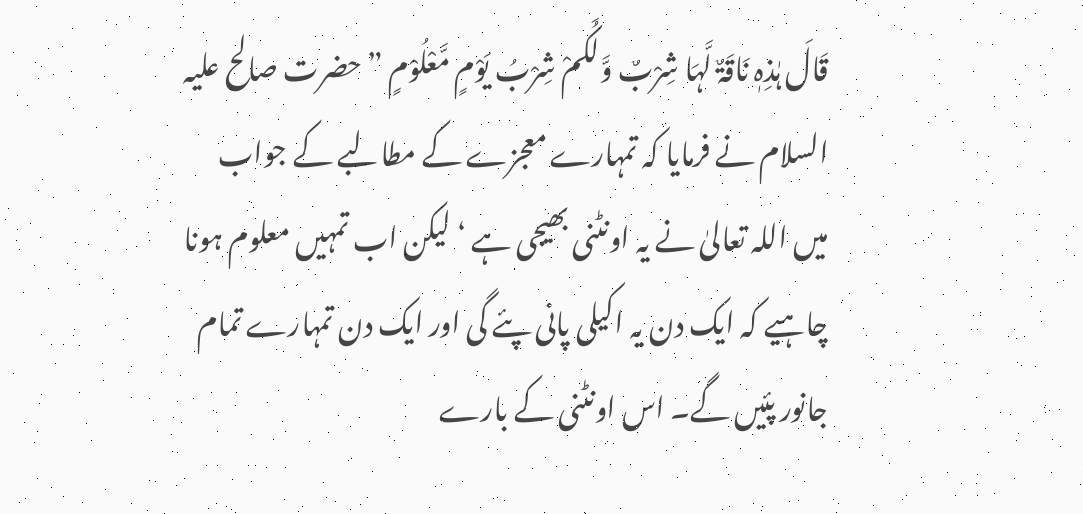قَالَ ہٰذِہٖ نَاقَۃٌ لَّہَا شِرْبٌ وَّلَکُمْ شِرْبُ یَوْمٍ مَّعْلُوْمٍ ”حضرت صالح علیہ السلام نے فرمایا کہ تمہارے معجزے کے مطالبے کے جواب میں اللہ تعالیٰ نے یہ اونٹنی بھیجی ہے ‘ لیکن اب تمہیں معلوم ہونا چاہیے کہ ایک دن یہ اکیلی پانی پئے گی اور ایک دن تمہارے تمام جانور پئیں گے۔ اس اونٹنی کے بارے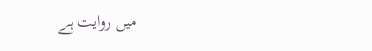میں روایت ہے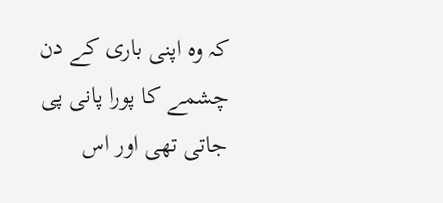کہ وہ اپنی باری کے دن چشمے کا پورا پانی پی جاتی تھی اور اس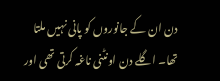دن ان کے جانوروں کو پانی نہیں ملتا تھا۔ اگلے دن اونٹنی ناغہ کرتی تھی اور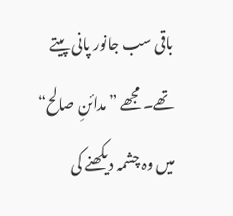باقی سب جانور پانی پیتے تھے۔ مجھے ”مدائنِ صالح“ میں وہ چشمہ دیکھنے کی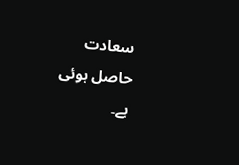سعادت حاصل ہوئی ہے۔